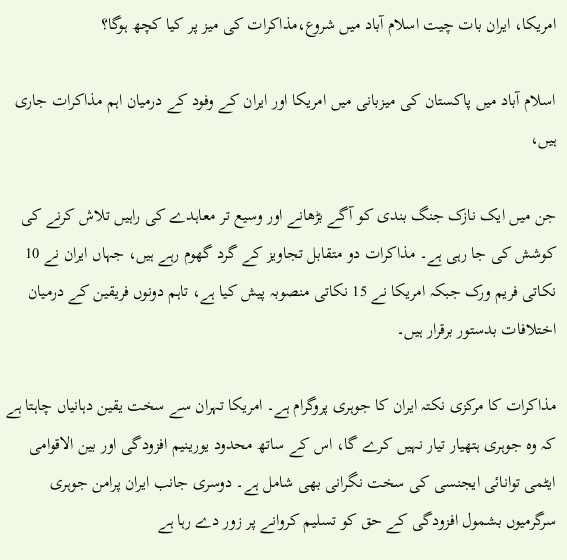امریکا، ایران بات چیت اسلام آباد میں شروع،مذاکرات کی میز پر کیا کچھ ہوگا؟

اسلام آباد میں پاکستان کی میزبانی میں امریکا اور ایران کے وفود کے درمیان اہم مذاکرات جاری ہیں،

جن میں ایک نازک جنگ بندی کو آگے بڑھانے اور وسیع تر معاہدے کی راہیں تلاش کرنے کی کوشش کی جا رہی ہے۔ مذاکرات دو متقابل تجاویز کے گرد گھوم رہے ہیں، جہاں ایران نے 10 نکاتی فریم ورک جبکہ امریکا نے 15 نکاتی منصوبہ پیش کیا ہے، تاہم دونوں فریقین کے درمیان اختلافات بدستور برقرار ہیں۔

مذاکرات کا مرکزی نکتہ ایران کا جوہری پروگرام ہے۔ امریکا تہران سے سخت یقین دہانیاں چاہتا ہے کہ وہ جوہری ہتھیار تیار نہیں کرے گا، اس کے ساتھ محدود یورینیم افزودگی اور بین الاقوامی ایٹمی توانائی ایجنسی کی سخت نگرانی بھی شامل ہے۔ دوسری جانب ایران پرامن جوہری سرگرمیوں بشمول افزودگی کے حق کو تسلیم کروانے پر زور دے رہا ہے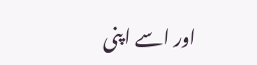اور اسے اپنی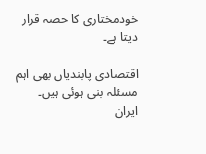خودمختاری کا حصہ قرار دیتا ہے۔

اقتصادی پابندیاں بھی اہم مسئلہ بنی ہوئی ہیں۔ ایران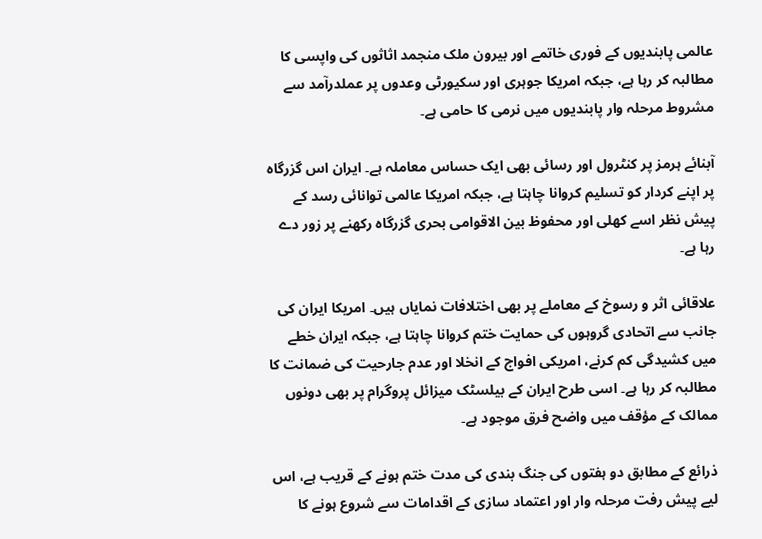عالمی پابندیوں کے فوری خاتمے اور بیرون ملک منجمد اثاثوں کی واپسی کا مطالبہ کر رہا ہے، جبکہ امریکا جوہری اور سکیورٹی وعدوں پر عملدرآمد سے مشروط مرحلہ وار پابندیوں میں نرمی کا حامی ہے۔

آبنائے ہرمز پر کنٹرول اور رسائی بھی ایک حساس معاملہ ہے۔ ایران اس گزرگاہ پر اپنے کردار کو تسلیم کروانا چاہتا ہے، جبکہ امریکا عالمی توانائی رسد کے پیش نظر اسے کھلی اور محفوظ بین الاقوامی بحری گزرگاہ رکھنے پر زور دے رہا ہے۔

علاقائی اثر و رسوخ کے معاملے پر بھی اختلافات نمایاں ہیں۔ امریکا ایران کی جانب سے اتحادی گروہوں کی حمایت ختم کروانا چاہتا ہے، جبکہ ایران خطے میں کشیدگی کم کرنے، امریکی افواج کے انخلا اور عدم جارحیت کی ضمانت کا مطالبہ کر رہا ہے۔ اسی طرح ایران کے بیلسٹک میزائل پروگرام پر بھی دونوں ممالک کے مؤقف میں واضح فرق موجود ہے۔

ذرائع کے مطابق دو ہفتوں کی جنگ بندی کی مدت ختم ہونے کے قریب ہے، اس لیے پیش رفت مرحلہ وار اور اعتماد سازی کے اقدامات سے شروع ہونے کا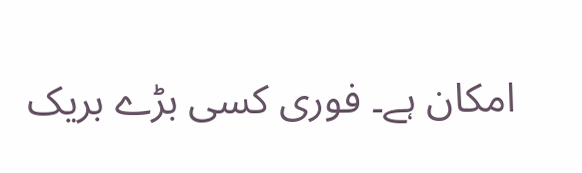امکان ہے۔ فوری کسی بڑے بریک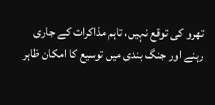تھرو کی توقع نہیں، تاہم مذاکرات کے جاری رہنے اور جنگ بندی میں توسیع کا امکان ظاہر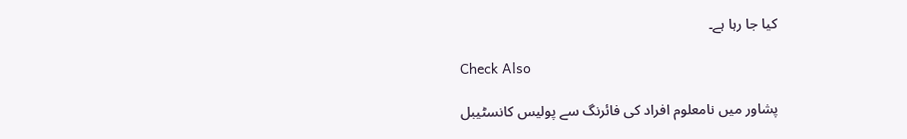کیا جا رہا ہے۔

Check Also

پشاور میں نامعلوم افراد کی فائرنگ سے پولیس کانسٹیبل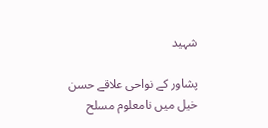شہید

پشاور کے نواحی علاقے حسن خیل میں نامعلوم مسلح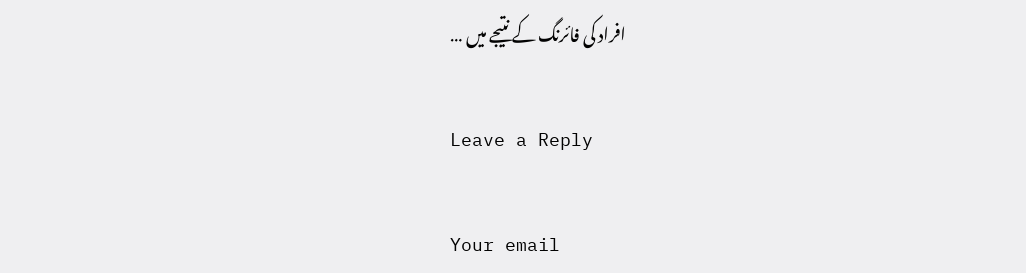افراد کی فائرنگ کے نتیجے میں …

Leave a Reply

Your email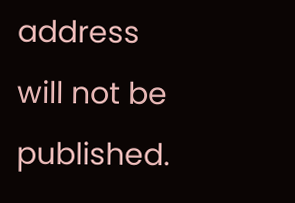address will not be published.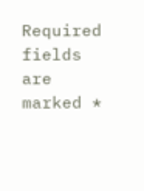Required fields are marked *